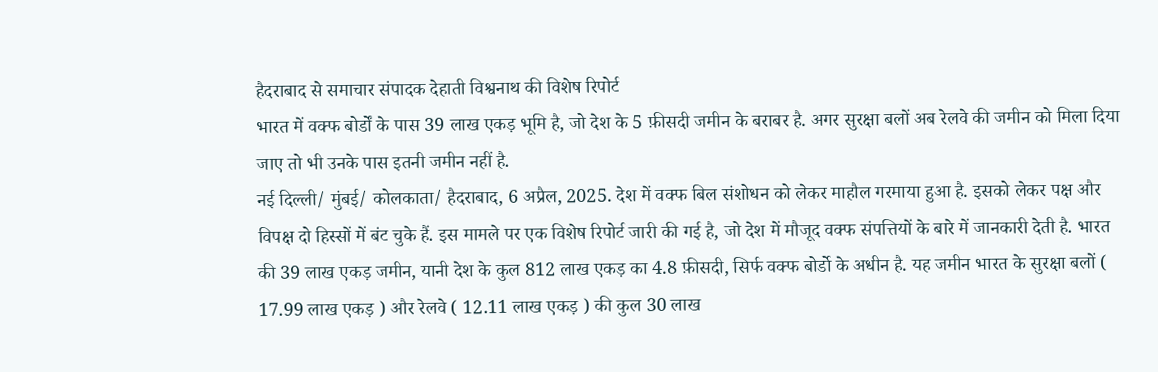हैदराबाद से समाचार संपादक देहाती विश्वनाथ की विशेष रिपोर्ट
भारत में वक्फ बोर्डों के पास 39 लाख एकड़ भूमि है, जो देश के 5 फ़ीसदी जमीन के बराबर है. अगर सुरक्षा बलों अब रेलवे की जमीन को मिला दिया जाए तो भी उनके पास इतनी जमीन नहीं है.
नई दिल्ली/ मुंबई/ कोलकाता/ हैदराबाद, 6 अप्रैल, 2025. देश में वक्फ बिल संशोधन को लेकर माहौल गरमाया हुआ है. इसको लेकर पक्ष और विपक्ष दो हिस्सों में बंट चुके हैं. इस मामले पर एक विशेष रिपोर्ट जारी की गई है, जो देश में मौजूद वक्फ संपत्तियों के बारे में जानकारी देती है. भारत की 39 लाख एकड़ जमीन, यानी देश के कुल 812 लाख एकड़ का 4.8 फ़ीसदी, सिर्फ वक्फ बोर्डो के अधीन है. यह जमीन भारत के सुरक्षा बलों ( 17.99 लाख एकड़ ) और रेलवे ( 12.11 लाख एकड़ ) की कुल 30 लाख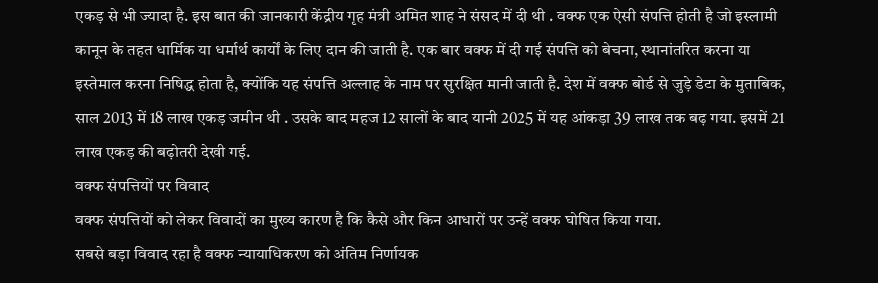एकड़ से भी ज्यादा है. इस बात की जानकारी केंद्रीय गृह मंत्री अमित शाह ने संसद में दी थी . वक्फ एक ऐसी संपत्ति होती है जो इस्लामी कानून के तहत धार्मिक या धर्मार्थ कार्यों के लिए दान की जाती है. एक बार वक्फ में दी गई संपत्ति को बेचना, स्थानांतरित करना या इस्तेमाल करना निषिद्ध होता है, क्योंकि यह संपत्ति अल्लाह के नाम पर सुरक्षित मानी जाती है. देश में वक्फ बोर्ड से जुड़े डेटा के मुताबिक, साल 2013 में 18 लाख एकड़ जमीन थी . उसके बाद महज 12 सालों के बाद यानी 2025 में यह आंकड़ा 39 लाख तक बढ़ गया. इसमें 21 लाख एकड़ की बढ़ोतरी देखी गई.
वक्फ संपत्तियों पर विवाद
वक्फ संपत्तियों को लेकर विवादों का मुख्य कारण है कि कैसे और किन आधारों पर उन्हें वक्फ घोषित किया गया.
सबसे बड़ा विवाद रहा है वक्फ न्यायाधिकरण को अंतिम निर्णायक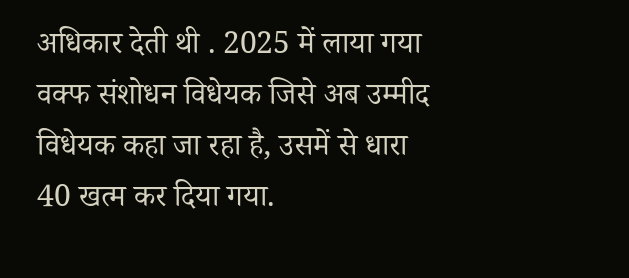अधिकार देती थी . 2025 में लाया गया वक्फ संशोधन विधेयक जिसे अब उम्मीद विधेयक कहा जा रहा है, उसमें से धारा 40 खत्म कर दिया गया.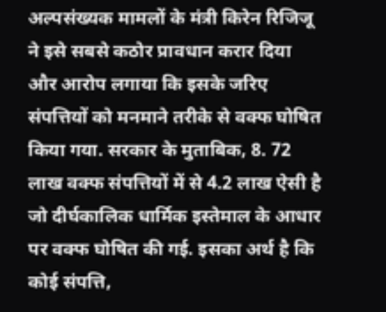अल्पसंख्यक मामलों के मंत्री किरेन रिजिजू ने इसे सबसे कठोर प्रावधान करार दिया और आरोप लगाया कि इसके जरिए संपत्तियों को मनमाने तरीके से वक्फ घोषित किया गया. सरकार के मुताबिक, 8. 72 लाख वक्फ संपत्तियों में से 4.2 लाख ऐसी है जो दीर्घकालिक धार्मिक इस्तेमाल के आधार पर वक्फ घोषित की गई. इसका अर्थ है कि कोई संपत्ति,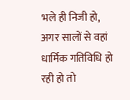भले ही निजी हो, अगर सालों से वहां धार्मिक गतिविधि हो रही हो तो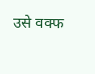उसे वक्फ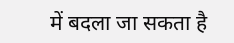में बदला जा सकता है